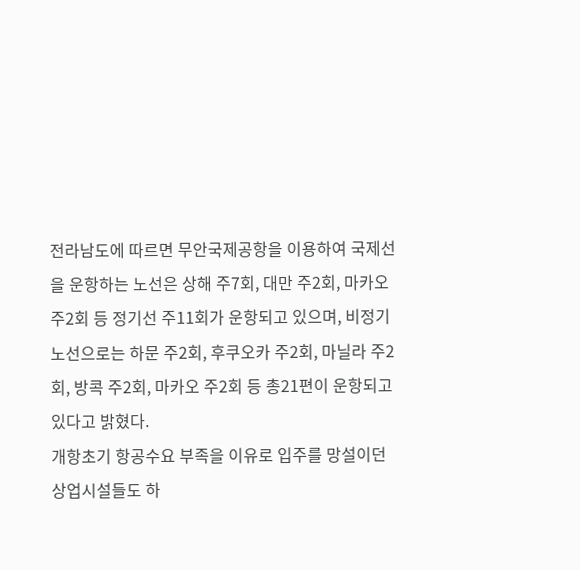전라남도에 따르면 무안국제공항을 이용하여 국제선을 운항하는 노선은 상해 주7회, 대만 주2회, 마카오 주2회 등 정기선 주11회가 운항되고 있으며, 비정기노선으로는 하문 주2회, 후쿠오카 주2회, 마닐라 주2회, 방콕 주2회, 마카오 주2회 등 총21편이 운항되고 있다고 밝혔다.
개항초기 항공수요 부족을 이유로 입주를 망설이던 상업시설들도 하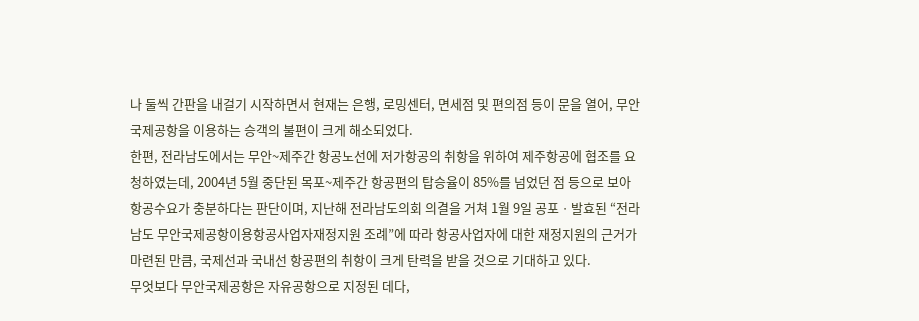나 둘씩 간판을 내걸기 시작하면서 현재는 은행, 로밍센터, 면세점 및 편의점 등이 문을 열어, 무안국제공항을 이용하는 승객의 불편이 크게 해소되었다.
한편, 전라남도에서는 무안~제주간 항공노선에 저가항공의 취항을 위하여 제주항공에 협조를 요청하였는데, 2004년 5월 중단된 목포~제주간 항공편의 탑승율이 85%를 넘었던 점 등으로 보아 항공수요가 충분하다는 판단이며, 지난해 전라남도의회 의결을 거쳐 1월 9일 공포ㆍ발효된 “전라남도 무안국제공항이용항공사업자재정지원 조례”에 따라 항공사업자에 대한 재정지원의 근거가 마련된 만큼, 국제선과 국내선 항공편의 취항이 크게 탄력을 받을 것으로 기대하고 있다.
무엇보다 무안국제공항은 자유공항으로 지정된 데다,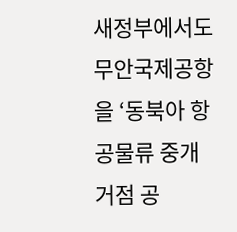새정부에서도 무안국제공항을 ‘동북아 항공물류 중개거점 공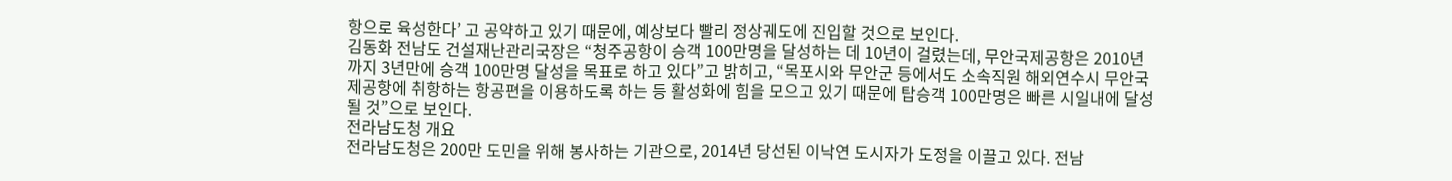항으로 육성한다’ 고 공약하고 있기 때문에, 예상보다 빨리 정상궤도에 진입할 것으로 보인다.
김동화 전남도 건설재난관리국장은 “청주공항이 승객 100만명을 달성하는 데 10년이 걸렸는데, 무안국제공항은 2010년까지 3년만에 승객 100만명 달성을 목표로 하고 있다”고 밝히고, “목포시와 무안군 등에서도 소속직원 해외연수시 무안국제공항에 취항하는 항공편을 이용하도록 하는 등 활성화에 힘을 모으고 있기 때문에 탑승객 100만명은 빠른 시일내에 달성될 것”으로 보인다.
전라남도청 개요
전라남도청은 200만 도민을 위해 봉사하는 기관으로, 2014년 당선된 이낙연 도시자가 도정을 이끌고 있다. 전남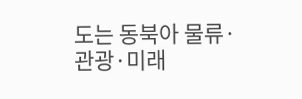도는 동북아 물류·관광·미래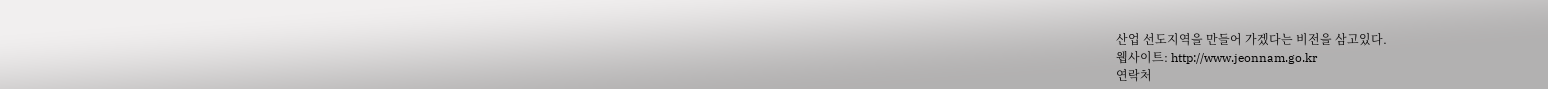산업 선도지역을 만들어 가겠다는 비전을 삼고있다.
웹사이트: http://www.jeonnam.go.kr
연락처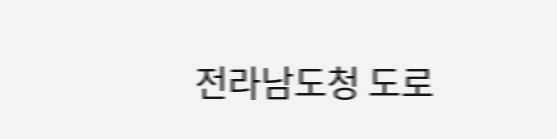전라남도청 도로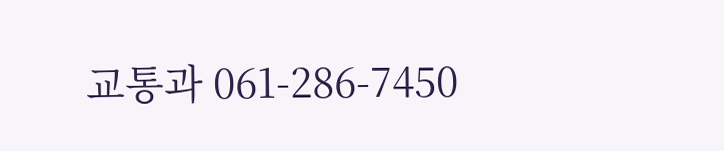교통과 061-286-7450